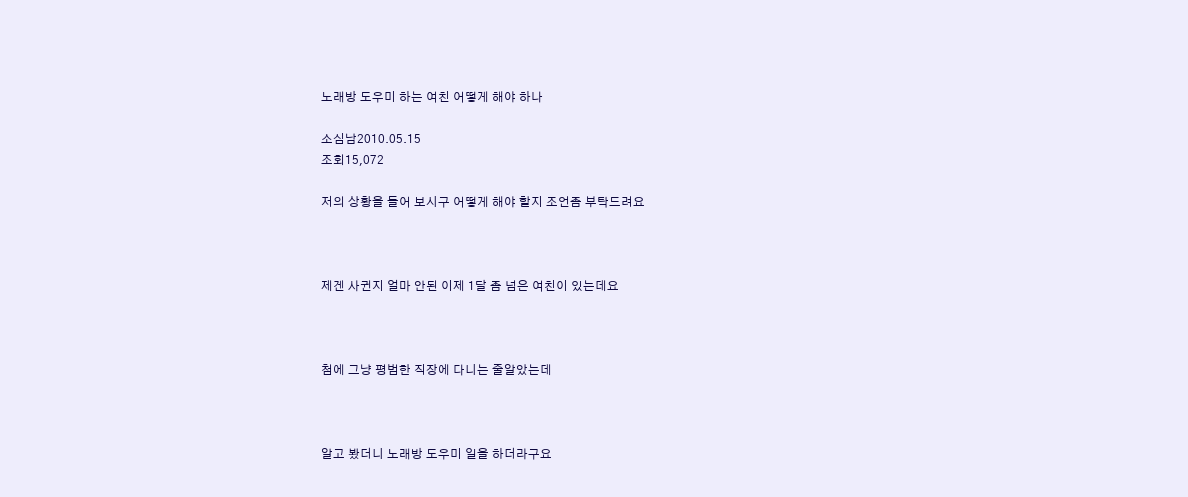노래방 도우미 하는 여친 어떻게 해야 하나

소심남2010.05.15
조회15,072

저의 상황을 들어 보시구 어떻게 해야 할지 조언좀 부탁드려요



제겐 사귄지 얼마 안된 이제 1달 좀 넘은 여친이 있는데요



첨에 그냥 평범한 직장에 다니는 줄알았는데



알고 봤더니 노래방 도우미 일을 하더라구요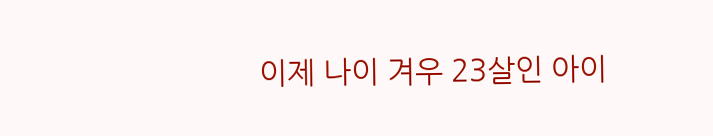이제 나이 겨우 23살인 아이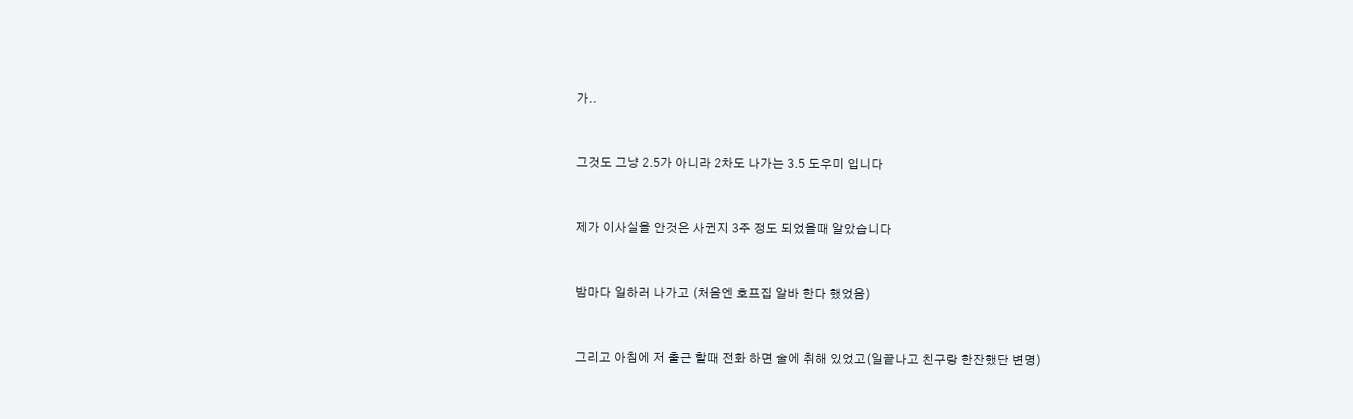가..



그것도 그냥 2.5가 아니라 2차도 나가는 3.5 도우미 입니다



제가 이사실을 안것은 사귄지 3주 정도 되었을때 알았습니다



밤마다 일하러 나가고 (처음엔 호프집 알바 한다 했었음)



그리고 아침에 저 출근 할때 전화 하면 술에 취해 있었고(일끝나고 친구랑 한잔했단 변명)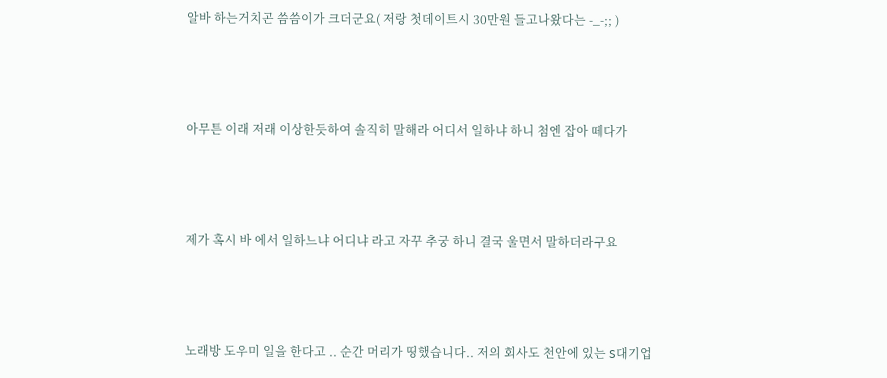알바 하는거치곤 씀씀이가 크더군요( 저랑 첫데이트시 30만원 들고나왔다는 -_-;; )



아무튼 이래 저래 이상한듯하여 솔직히 말해라 어디서 일하냐 하니 첨엔 잡아 떼다가



제가 혹시 바 에서 일하느냐 어디냐 라고 자꾸 추궁 하니 결국 울면서 말하더라구요



노래방 도우미 일을 한다고 .. 순간 머리가 띵했습니다.. 저의 회사도 천안에 있는 S대기업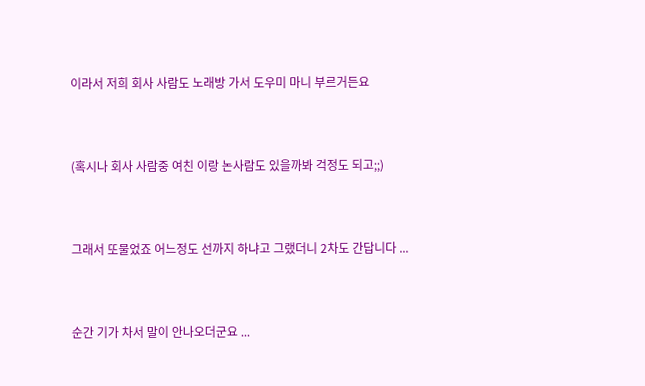이라서 저희 회사 사람도 노래방 가서 도우미 마니 부르거든요



(혹시나 회사 사람중 여친 이랑 논사람도 있을까봐 걱정도 되고;;)



그래서 또물었죠 어느정도 선까지 하냐고 그랬더니 2차도 간답니다 ...



순간 기가 차서 말이 안나오더군요 ...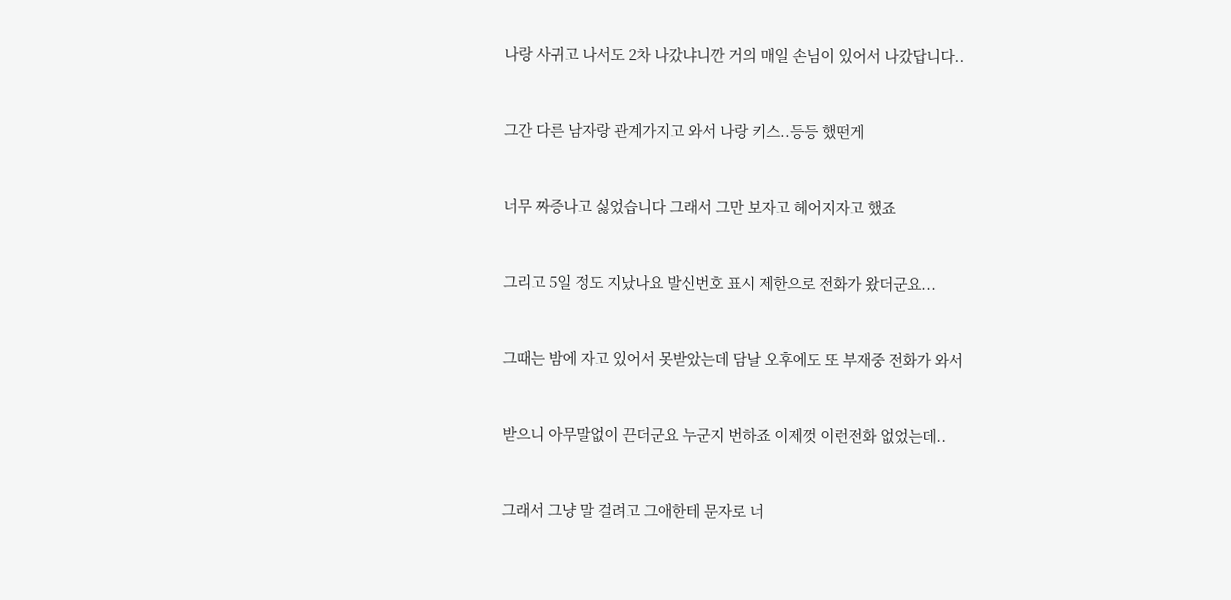나랑 사귀고 나서도 2차 나갔냐니깐 거의 매일 손님이 있어서 나갔답니다..



그간 다른 남자랑 관계가지고 와서 나랑 키스..등등 했떤게



너무 짜증나고 싫었습니다 그래서 그만 보자고 헤어지자고 했죠



그리고 5일 정도 지났나요 발신번호 표시 제한으로 전화가 왔더군요...



그때는 밤에 자고 있어서 못받았는데 담날 오후에도 또 부재중 전화가 와서



받으니 아무말없이 끈더군요 누군지 번하죠 이제껏 이런전화 없었는데..



그래서 그냥 말 걸려고 그애한테 문자로 너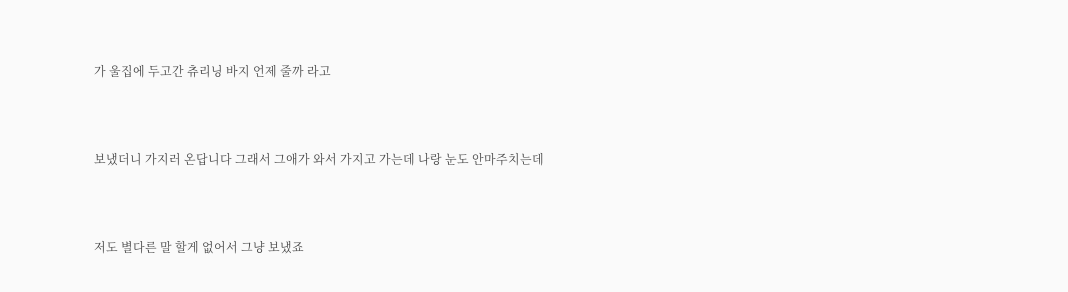가 울집에 두고간 츄리닝 바지 언제 줄까 라고



보냈더니 가지러 온답니다 그래서 그애가 와서 가지고 가는데 나랑 눈도 안마주치는데



저도 별다른 말 할게 없어서 그냥 보냈죠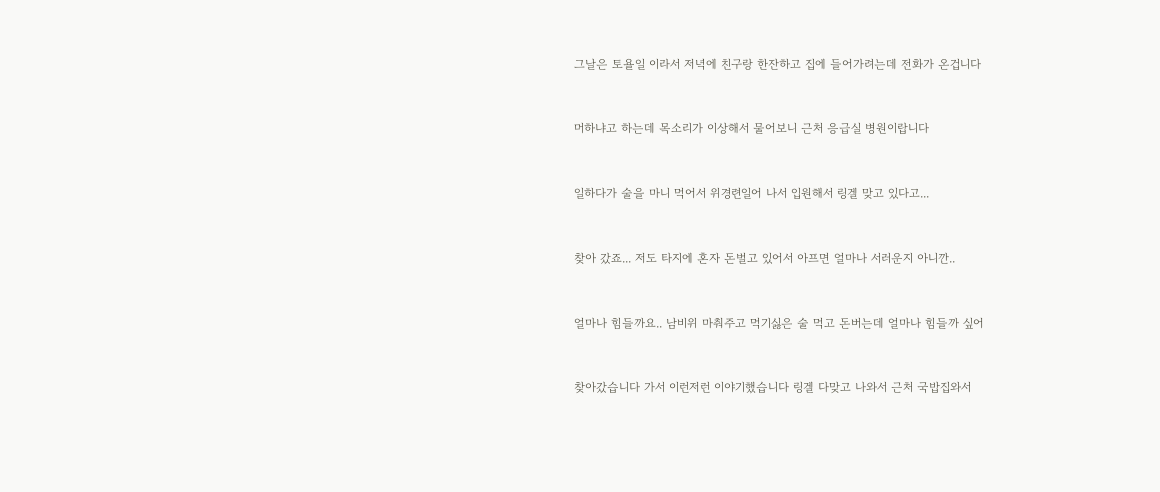그날은 토욜일 이라서 저녁에 친구랑 한잔하고 집에 들어가려는데 전화가 온겁니다



머하냐고 하는데 목소리가 이상해서 물어보니 근처 응급실 병원이랍니다



일하다가 술을 마니 먹어서 위경련일어 나서 입원해서 링겔 맞고 있다고...



찾아 갔죠... 저도 타지에 혼자 돈벌고 있어서 아프면 얼마나 서러운지 아니깐..



얼마나 힘들까요.. 남비위 마춰주고 먹기싫은 술 먹고 돈버는데 얼마나 힘들까 싶어



찾아갔습니다 가서 이런저런 이야기했습니다 링겔 다맞고 나와서 근처 국밥집와서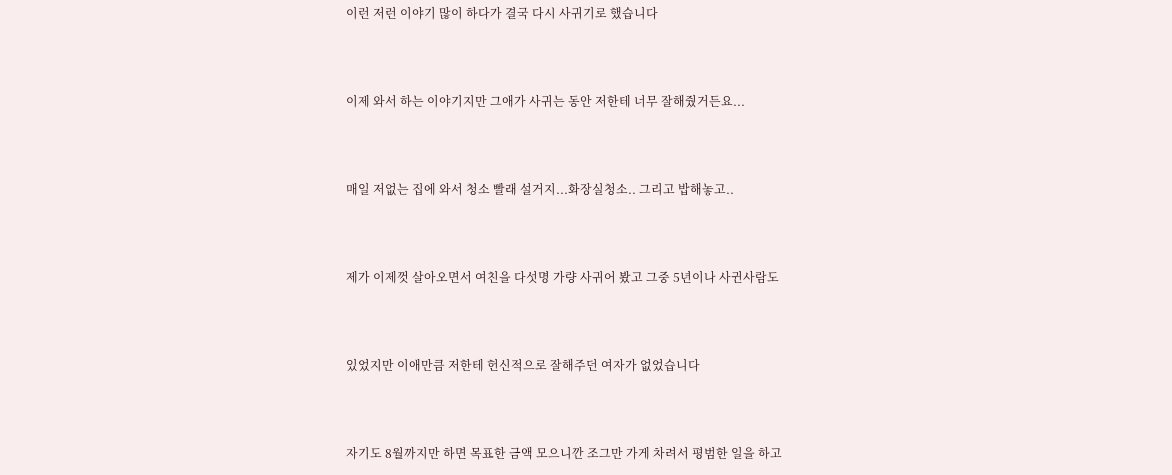이런 저런 이야기 많이 하다가 결국 다시 사귀기로 했습니다



이제 와서 하는 이야기지만 그애가 사귀는 동안 저한테 너무 잘해줬거든요...



매일 저없는 집에 와서 청소 빨래 설거지...화장실청소.. 그리고 밥해놓고..



제가 이제껏 살아오면서 여친을 다섯명 가량 사귀어 봤고 그중 5년이나 사귄사람도



있었지만 이애만큼 저한테 헌신적으로 잘해주던 여자가 없었습니다



자기도 8월까지만 하면 목표한 금액 모으니깐 조그만 가게 차려서 평범한 일을 하고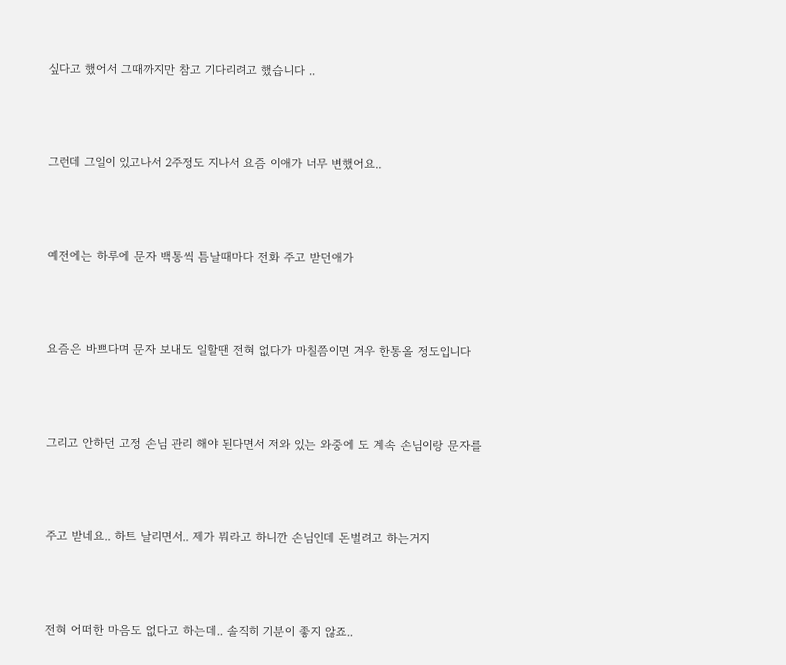싶다고 했어서 그때까지만 참고 기다리려고 했습니다 ..



그런데 그일이 있고나서 2주정도 지나서 요즘 이애가 너무 변했어요..



예전에는 하루에 문자 백통씩 틈날때마다 전화 주고 받던애가



요즘은 바쁘다며 문자 보내도 일할땐 전혀 없다가 마칠쯤이면 겨우 한통올 정도입니다



그리고 안하던 고정 손님 관리 해야 된다면서 저와 있는 와중에 도 계속 손님이랑 문자를



주고 받네요.. 하트 날리면서.. 제가 뭐라고 하니깐 손님인데 돈벌려고 하는거지



전혀 어떠한 마음도 없다고 하는데.. 솔직히 기분이 좋지 않죠..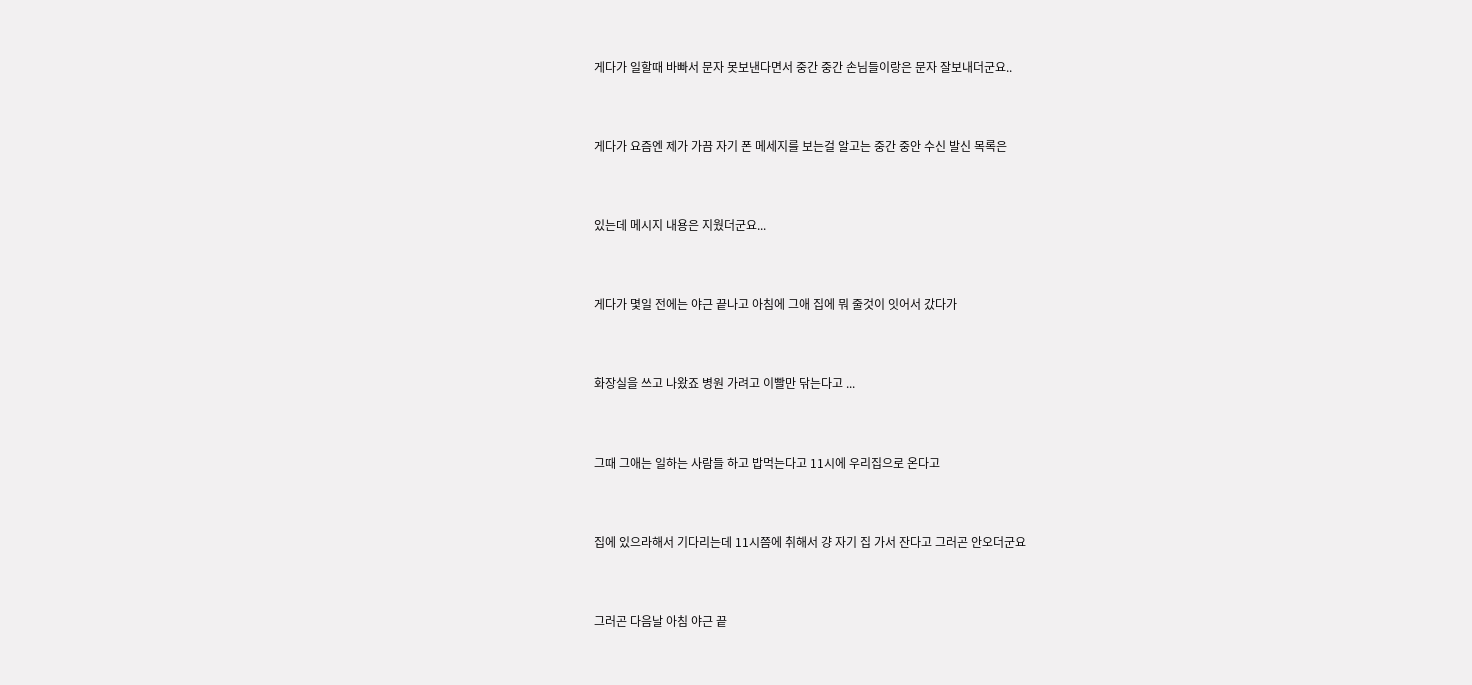게다가 일할때 바빠서 문자 못보낸다면서 중간 중간 손님들이랑은 문자 잘보내더군요..



게다가 요즘엔 제가 가끔 자기 폰 메세지를 보는걸 알고는 중간 중안 수신 발신 목록은



있는데 메시지 내용은 지웠더군요...



게다가 몇일 전에는 야근 끝나고 아침에 그애 집에 뭐 줄것이 잇어서 갔다가



화장실을 쓰고 나왔죠 병원 가려고 이빨만 닦는다고 ...



그때 그애는 일하는 사람들 하고 밥먹는다고 11시에 우리집으로 온다고



집에 있으라해서 기다리는데 11시쯤에 취해서 걍 자기 집 가서 잔다고 그러곤 안오더군요



그러곤 다음날 아침 야근 끝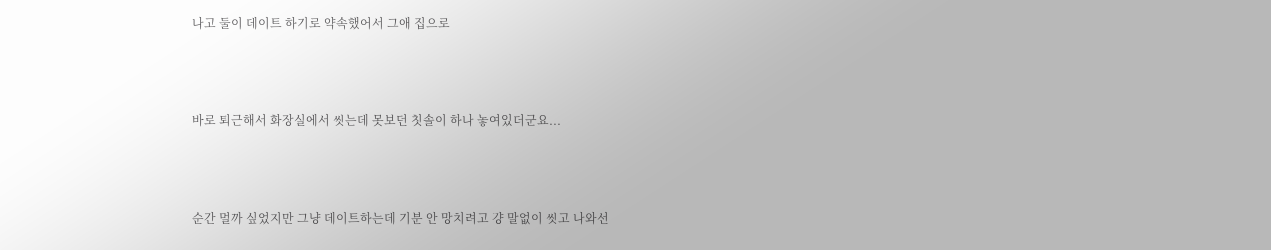나고 둘이 데이트 하기로 약속했어서 그애 집으로



바로 퇴근해서 화장실에서 씻는데 못보던 칫솔이 하나 놓여있더군요...



순간 멀까 싶었지만 그냥 데이트하는데 기분 안 망치려고 걍 말없이 씻고 나와선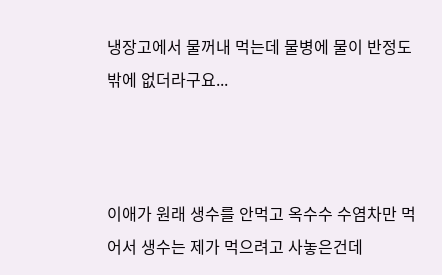냉장고에서 물꺼내 먹는데 물병에 물이 반정도 밖에 없더라구요...



이애가 원래 생수를 안먹고 옥수수 수염차만 먹어서 생수는 제가 먹으려고 사놓은건데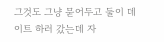그것도 그냥 묻어두고 둘이 데이트 하러 갔는데 자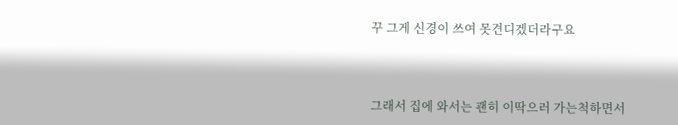꾸 그게 신경이 쓰여 못견디겠더라구요



그래서 집에 와서는 괜히 이딱으러 가는척하면서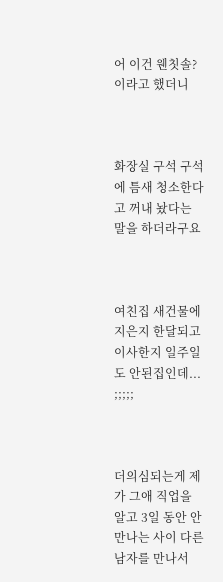어 이건 웬칫솔? 이라고 했더니



화장실 구석 구석에 틈새 청소한다고 꺼내 놨다는 말을 하더라구요



여친집 새건물에 지은지 한달되고 이사한지 일주일도 안된집인데... ;;;;;



더의심되는게 제가 그애 직업을 알고 3일 동안 안만나는 사이 다른 남자를 만나서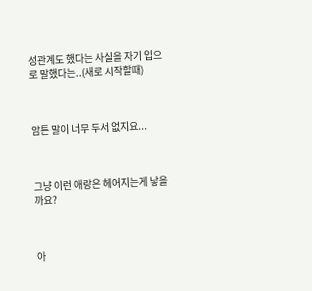성관계도 했다는 사실을 자기 입으로 말했다는..(새로 시작할때)



암튼 말이 너무 두서 없지요...



그냥 이런 애랑은 헤어지는게 낳을까요?



아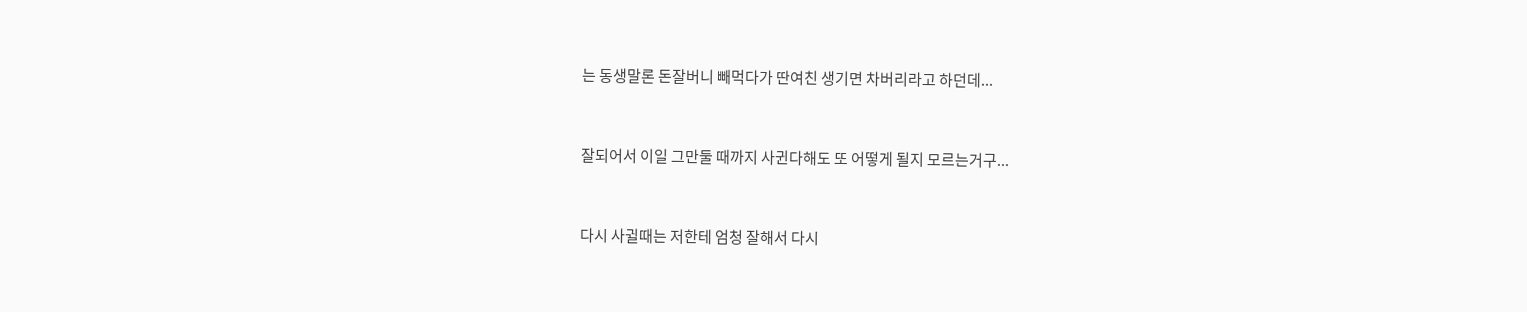는 동생말론 돈잘버니 빼먹다가 딴여친 생기면 차버리라고 하던데...



잘되어서 이일 그만둘 때까지 사귄다해도 또 어떻게 될지 모르는거구...



다시 사귈때는 저한테 엄청 잘해서 다시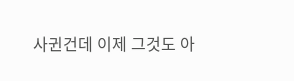사귄건데 이제 그것도 아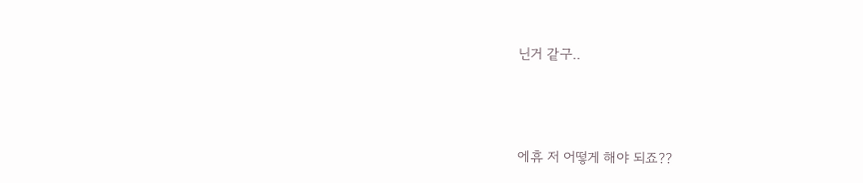닌거 같구..



에휴 저 어떻게 해야 되죠??